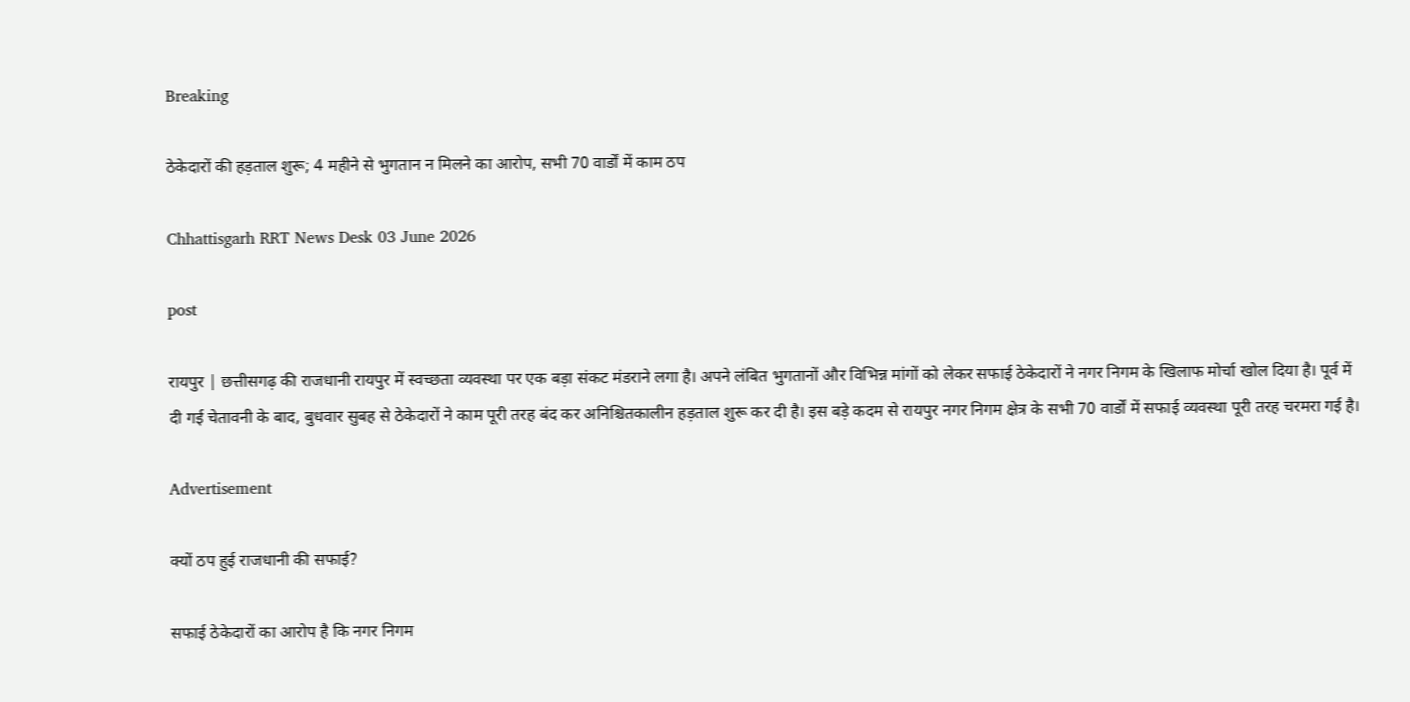Breaking

ठेकेदारों की हड़ताल शुरू; 4 महीने से भुगतान न मिलने का आरोप, सभी 70 वार्डों में काम ठप

Chhattisgarh RRT News Desk 03 June 2026

post

रायपुर | छत्तीसगढ़ की राजधानी रायपुर में स्वच्छता व्यवस्था पर एक बड़ा संकट मंडराने लगा है। अपने लंबित भुगतानों और विभिन्न मांगों को लेकर सफाई ठेकेदारों ने नगर निगम के खिलाफ मोर्चा खोल दिया है। पूर्व में दी गई चेतावनी के बाद, बुधवार सुबह से ठेकेदारों ने काम पूरी तरह बंद कर अनिश्चितकालीन हड़ताल शुरू कर दी है। इस बड़े कदम से रायपुर नगर निगम क्षेत्र के सभी 70 वार्डों में सफाई व्यवस्था पूरी तरह चरमरा गई है।

Advertisement

क्यों ठप हुई राजधानी की सफाई?

सफाई ठेकेदारों का आरोप है कि नगर निगम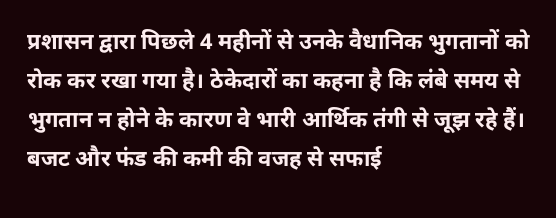प्रशासन द्वारा पिछले 4 महीनों से उनके वैधानिक भुगतानों को रोक कर रखा गया है। ठेकेदारों का कहना है कि लंबे समय से भुगतान न होने के कारण वे भारी आर्थिक तंगी से जूझ रहे हैं। बजट और फंड की कमी की वजह से सफाई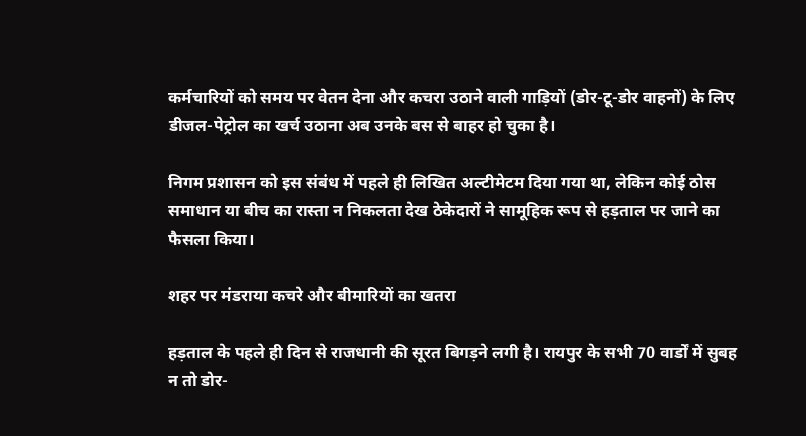कर्मचारियों को समय पर वेतन देना और कचरा उठाने वाली गाड़ियों (डोर-टू-डोर वाहनों) के लिए डीजल-पेट्रोल का खर्च उठाना अब उनके बस से बाहर हो चुका है।

निगम प्रशासन को इस संबंध में पहले ही लिखित अल्टीमेटम दिया गया था, लेकिन कोई ठोस समाधान या बीच का रास्ता न निकलता देख ठेकेदारों ने सामूहिक रूप से हड़ताल पर जाने का फैसला किया।

शहर पर मंडराया कचरे और बीमारियों का खतरा

हड़ताल के पहले ही दिन से राजधानी की सूरत बिगड़ने लगी है। रायपुर के सभी 70 वार्डों में सुबह न तो डोर-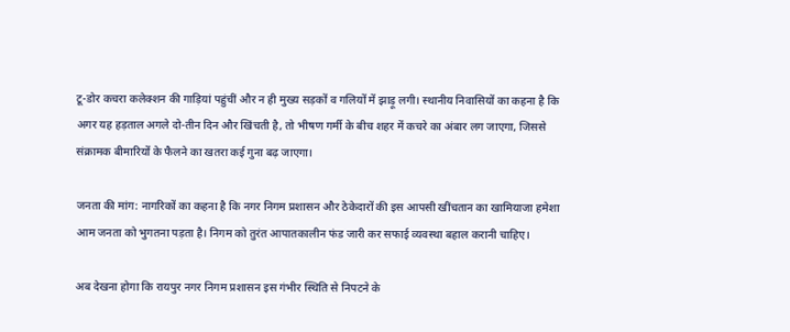टू-डोर कचरा कलेक्शन की गाड़ियां पहुंचीं और न ही मुख्य सड़कों व गलियों में झाड़ू लगी। स्थानीय निवासियों का कहना है कि अगर यह हड़ताल अगले दो-तीन दिन और खिंचती है, तो भीषण गर्मी के बीच शहर में कचरे का अंबार लग जाएगा, जिससे संक्रामक बीमारियों के फैलने का खतरा कई गुना बढ़ जाएगा।

जनता की मांग: नागरिकों का कहना है कि नगर निगम प्रशासन और ठेकेदारों की इस आपसी खींचतान का खामियाजा हमेशा आम जनता को भुगतना पड़ता है। निगम को तुरंत आपातकालीन फंड जारी कर सफाई व्यवस्था बहाल करानी चाहिए।

अब देखना होगा कि रायपुर नगर निगम प्रशासन इस गंभीर स्थिति से निपटने के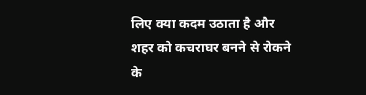लिए क्या कदम उठाता है और शहर को कचराघर बनने से रोकने के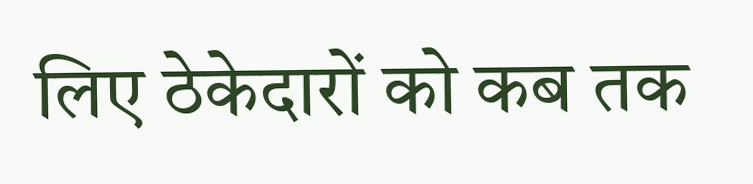लिए ठेकेदारों को कब तक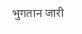भुगतान जारी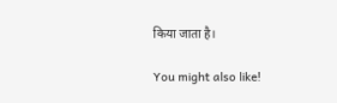किया जाता है।

You might also like!